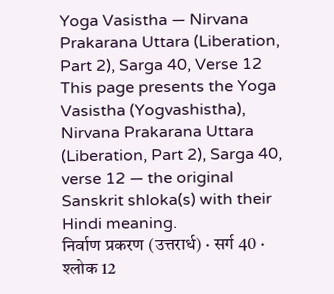Yoga Vasistha — Nirvana Prakarana Uttara (Liberation, Part 2), Sarga 40, Verse 12
This page presents the Yoga Vasistha (Yogvashistha), Nirvana Prakarana Uttara (Liberation, Part 2), Sarga 40, verse 12 — the original Sanskrit shloka(s) with their Hindi meaning.
निर्वाण प्रकरण (उत्तरार्ध) · सर्ग 40 · श्लोक 12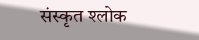संस्कृत श्लोक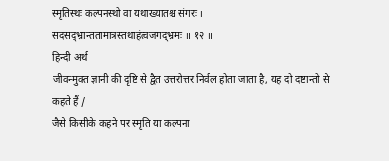स्मृतिस्थः कल्पनस्थो वा यथाख्यातश्च संगरः ।
सदसद्भ्रान्ततामात्रस्तथाहंत्वजगद्भ्रमः ॥ १२ ॥
हिन्दी अर्थ
जीवन्मुक्त ज्ञानी की दृष्टि से द्वैत उत्तरोत्तर निर्वल होता जाता है, यह दो दष्टान्तो से
कहते हैं /
जैसे किसीके कहने पर स्मृति या कल्पना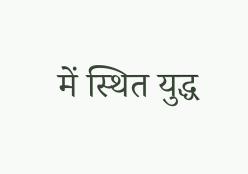में स्थित युद्ध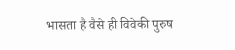भासता है वैसे ही विवेकी पुरुष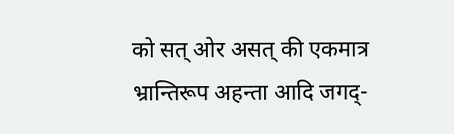को सत् ओर असत् की एकमात्र भ्रान्तिरूप अहन्ता आदि जगद्-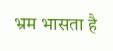भ्रम भासता है